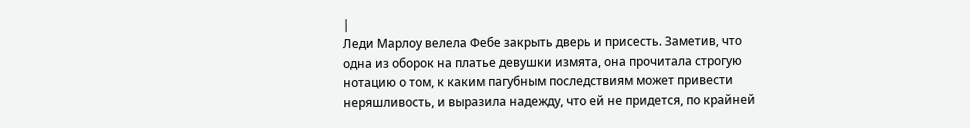|
Леди Марлоу велела Фебе закрыть дверь и присесть. Заметив, что одна из оборок на платье девушки измята, она прочитала строгую нотацию о том, к каким пагубным последствиям может привести неряшливость, и выразила надежду, что ей не придется, по крайней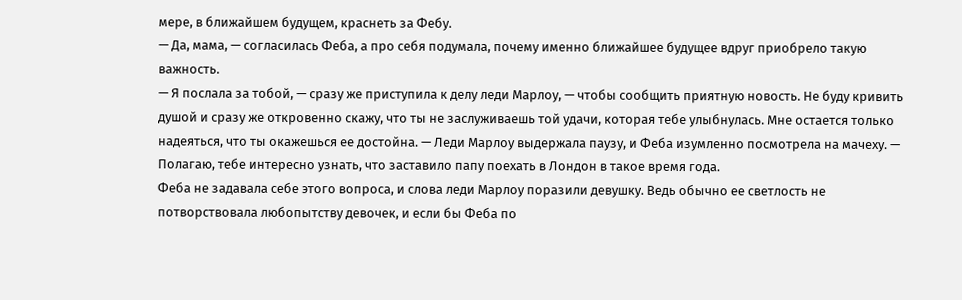мере, в ближайшем будущем, краснеть за Фебу.
— Да, мама, — согласилась Феба, а про себя подумала, почему именно ближайшее будущее вдруг приобрело такую важность.
— Я послала за тобой, — сразу же приступила к делу леди Марлоу, — чтобы сообщить приятную новость. Не буду кривить душой и сразу же откровенно скажу, что ты не заслуживаешь той удачи, которая тебе улыбнулась. Мне остается только надеяться, что ты окажешься ее достойна. — Леди Марлоу выдержала паузу, и Феба изумленно посмотрела на мачеху. — Полагаю, тебе интересно узнать, что заставило папу поехать в Лондон в такое время года.
Феба не задавала себе этого вопроса, и слова леди Марлоу поразили девушку. Ведь обычно ее светлость не потворствовала любопытству девочек, и если бы Феба по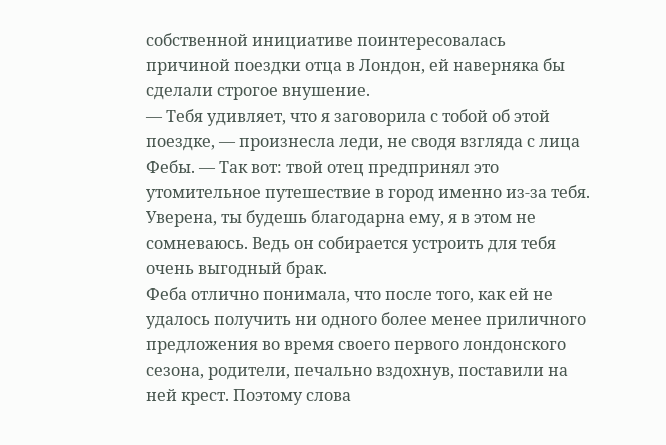собственной инициативе поинтересовалась причиной поездки отца в Лондон, ей наверняка бы сделали строгое внушение.
— Тебя удивляет, что я заговорила с тобой об этой поездке, — произнесла леди, не сводя взгляда с лица Фебы. — Так вот: твой отец предпринял это утомительное путешествие в город именно из-за тебя. Уверена, ты будешь благодарна ему, я в этом не сомневаюсь. Ведь он собирается устроить для тебя очень выгодный брак.
Феба отлично понимала, что после того, как ей не удалось получить ни одного более менее приличного предложения во время своего первого лондонского сезона, родители, печально вздохнув, поставили на ней крест. Поэтому слова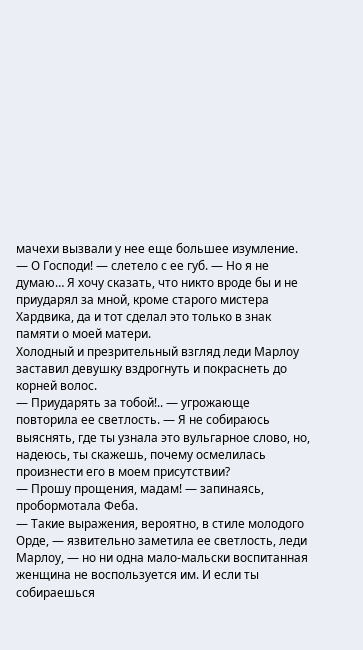мачехи вызвали у нее еще большее изумление.
— О Господи! — слетело с ее губ. — Но я не думаю… Я хочу сказать, что никто вроде бы и не приударял за мной, кроме старого мистера Хардвика, да и тот сделал это только в знак памяти о моей матери.
Холодный и презрительный взгляд леди Марлоу заставил девушку вздрогнуть и покраснеть до корней волос.
— Приударять за тобой!.. — угрожающе повторила ее светлость. — Я не собираюсь выяснять, где ты узнала это вульгарное слово, но, надеюсь, ты скажешь, почему осмелилась произнести его в моем присутствии?
— Прошу прощения, мадам! — запинаясь, пробормотала Феба.
— Такие выражения, вероятно, в стиле молодого Орде, — язвительно заметила ее светлость, леди Марлоу, — но ни одна мало-мальски воспитанная женщина не воспользуется им. И если ты собираешься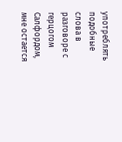употреблять подобные слова в разговоре с герцогом Салфордом, мне остается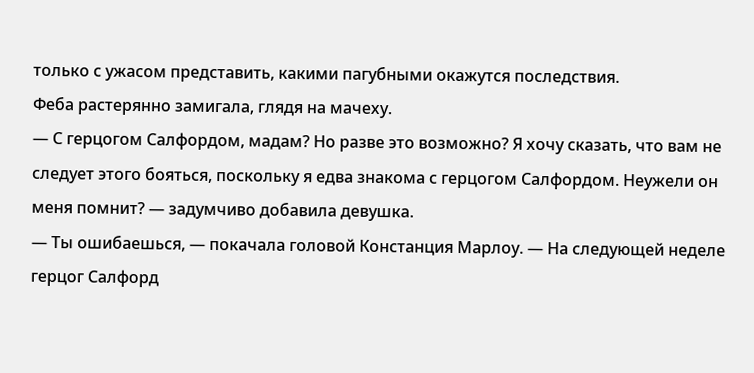только с ужасом представить, какими пагубными окажутся последствия.
Феба растерянно замигала, глядя на мачеху.
— С герцогом Салфордом, мадам? Но разве это возможно? Я хочу сказать, что вам не следует этого бояться, поскольку я едва знакома с герцогом Салфордом. Неужели он меня помнит? — задумчиво добавила девушка.
— Ты ошибаешься, — покачала головой Констанция Марлоу. — На следующей неделе герцог Салфорд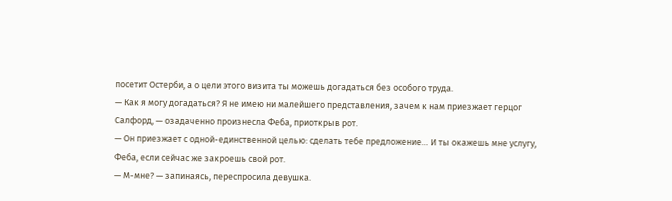посетит Остерби, а о цели этого визита ты можешь догадаться без особого труда.
— Как я могу догадаться? Я не имею ни малейшего представления, зачем к нам приезжает герцог Салфорд, — озадаченно произнесла Феба, приоткрыв рот.
— Он приезжает с одной-единственной целью: сделать тебе предложение… И ты окажешь мне услугу, Феба, если сейчас же закроешь свой рот.
— М-мне? — запинаясь, переспросила девушка.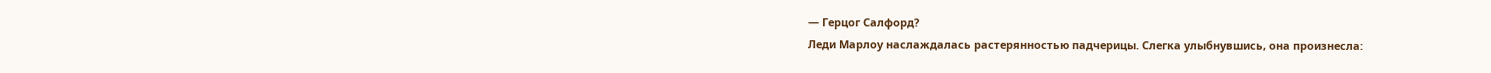— Герцог Салфорд?
Леди Марлоу наслаждалась растерянностью падчерицы. Слегка улыбнувшись, она произнесла: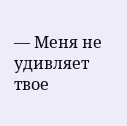— Меня не удивляет твое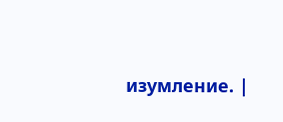изумление. |